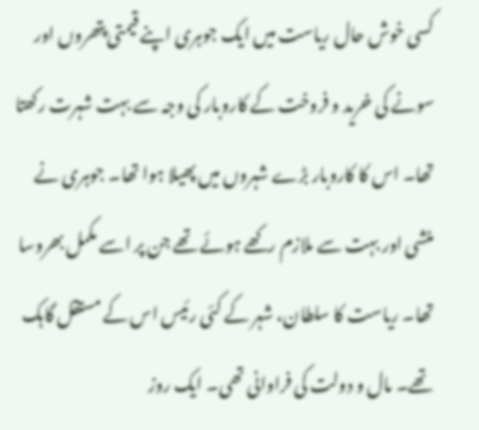کسی خوش حال ریاست میں ایک جوہری اپنے قیمتی پتھروں اور سونے کی خرید و فروخت کے کاروبار کی وجہ سے بہت شہرت رکھتا تھا۔ اس کا کاروبار بڑے شہروں میں پھیلا ہوا تھا۔ جوہری نے منشی اور بہت سے ملازم رکھے ہوئے تھے جن پر اسے مکمل بھروسا تھا۔ ریاست کا سلطان، شہر کے کئی رئیس اس کے مستقل گاہک تھے۔ مال و دولت کی فراوانی تھی۔ ایک روز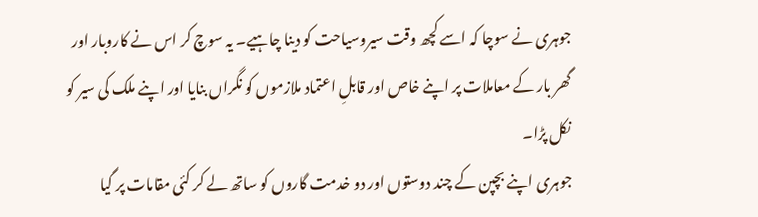جوہری نے سوچا کہ اسے کچھ وقت سیروسیاحت کو دینا چاہیے۔ یہ سوچ کر اس نے کاروبار اور گھر بار کے معاملات پر اپنے خاص اور قابلِ اعتماد ملازموں کو نگراں بنایا اور اپنے ملک کی سیر کو نکل پڑا۔
جوہری اپنے بچپن کے چند دوستوں اور دو خدمت گاروں کو ساتھ لے کر کئی مقامات پر گیا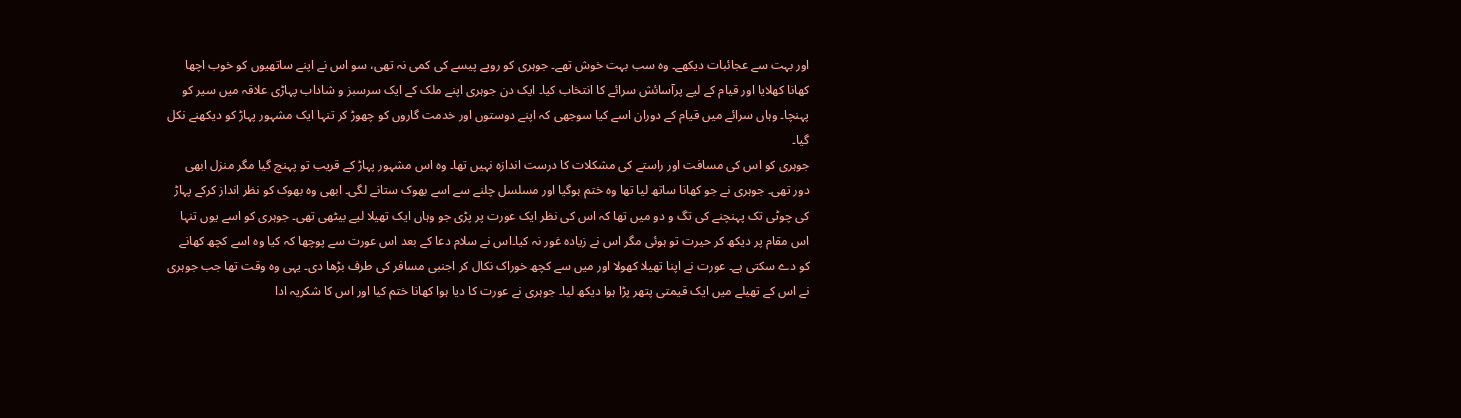اور بہت سے عجائبات دیکھے۔ وہ سب بہت خوش تھے۔ جوہری کو روپے پیسے کی کمی نہ تھی، سو اس نے اپنے ساتھیوں کو خوب اچھا کھانا کھلایا اور قیام کے لیے پرآسائش سرائے کا انتخاب کیا۔ ایک دن جوہری اپنے ملک کے ایک سرسبز و شاداب پہاڑی علاقہ میں سیر کو پہنچا۔ وہاں سرائے میں قیام کے دوران اسے کیا سوجھی کہ اپنے دوستوں اور خدمت گاروں کو چھوڑ کر تنہا ایک مشہور پہاڑ کو دیکھنے نکل گیا۔
جوہری کو اس کی مسافت اور راستے کی مشکلات کا درست اندازہ نہیں تھا۔ وہ اس مشہور پہاڑ کے قریب تو پہنچ گیا مگر منزل ابھی دور تھی۔ جوہری نے جو کھانا ساتھ لیا تھا وہ ختم ہوگیا اور مسلسل چلنے سے اسے بھوک ستانے لگی۔ ابھی وہ بھوک کو نظر انداز کرکے پہاڑ کی چوٹی تک پہنچنے کی تگ و دو میں تھا کہ اس کی نظر ایک عورت پر پڑی جو وہاں ایک تھیلا لیے بیٹھی تھی۔ جوہری کو اسے یوں تنہا اس مقام پر دیکھ کر حیرت تو ہوئی مگر اس نے زیادہ غور نہ کیا۔اس نے سلام دعا کے بعد اس عورت سے پوچھا کہ کیا وہ اسے کچھ کھانے کو دے سکتی ہے۔ عورت نے اپنا تھیلا کھولا اور میں سے کچھ خوراک نکال کر اجنبی مسافر کی طرف بڑھا دی۔ یہی وہ وقت تھا جب جوہری نے اس کے تھیلے میں ایک قیمتی پتھر پڑا ہوا دیکھ لیا۔ جوہری نے عورت کا دیا ہوا کھانا ختم کیا اور اس کا شکریہ ادا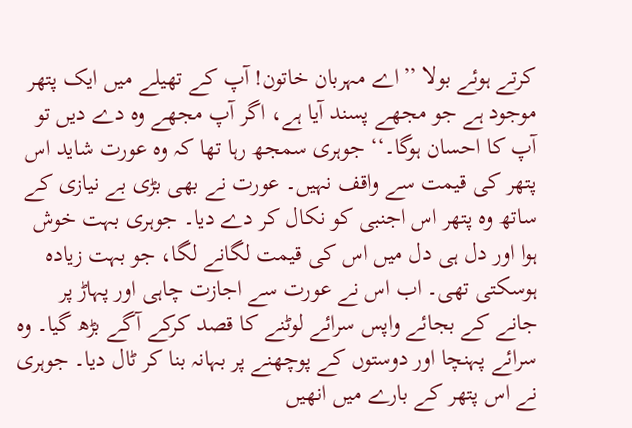کرتے ہوئے بولا ’’اے مہربان خاتون! آپ کے تھیلے میں ایک پتھر موجود ہے جو مجھے پسند آیا ہے، اگر آپ مجھے وہ دے دیں تو آپ کا احسان ہوگا۔‘‘ جوہری سمجھ رہا تھا کہ وہ عورت شاید اس پتھر کی قیمت سے واقف نہیں۔ عورت نے بھی بڑی بے نیازی کے ساتھ وہ پتھر اس اجنبی کو نکال کر دے دیا۔ جوہری بہت خوش ہوا اور دل ہی دل میں اس کی قیمت لگانے لگا، جو بہت زیادہ ہوسکتی تھی۔ اب اس نے عورت سے اجازت چاہی اور پہاڑ پر جانے کے بجائے واپس سرائے لوٹنے کا قصد کرکے آگے بڑھ گیا۔ وہ سرائے پہنچا اور دوستوں کے پوچھنے پر بہانہ بنا کر ٹال دیا۔ جوہری نے اس پتھر کے بارے میں انھیں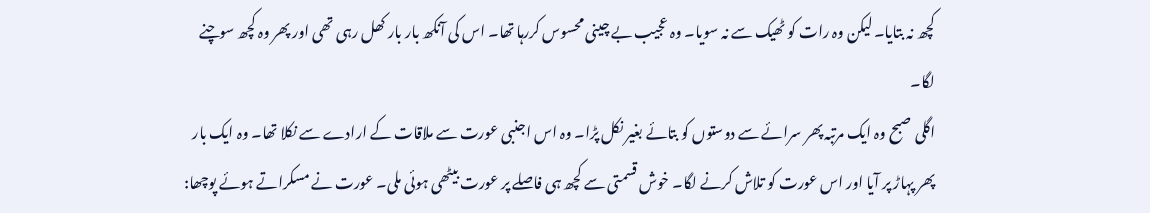کچھ نہ بتایا۔ لیکن وہ رات کو ٹھیک سے نہ سویا۔ وہ عجیب بے چینی محسوس کررہا تھا۔ اس کی آنکھ بار بار کھل رہی تھی اور پھر وہ کچھ سوچنے لگا۔
اگلی صبح وہ ایک مرتبہ پھر سرائے سے دوستوں کو بتائے بغیر نکل پڑا۔ وہ اس اجنبی عورت سے ملاقات کے ارادے سے نکلا تھا۔ وہ ایک بار پھر پہاڑ پر آیا اور اس عورت کو تلاش کرنے لگا۔ خوش قسمتی سے کچھ ہی فاصلے پر عورت بیٹھی ہوئی ملی۔ عورت نے مسکراتے ہوئے پوچھا: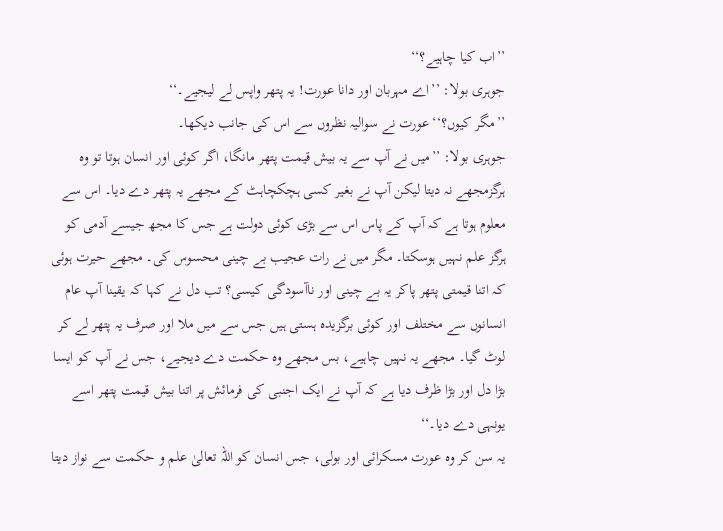’’اب کیا چاہیے؟‘‘
جوہری بولا: ’’اے مہربان اور دانا عورت! یہ پتھر واپس لے لیجیے۔‘‘
’’مگر کیوں؟‘‘عورت نے سوالیہ نظروں سے اس کی جانب دیکھا۔
جوہری بولا: ’’میں نے آپ سے یہ بیش قیمت پتھر مانگا، اگر کوئی اور انسان ہوتا تو وہ ہرگزمجھے نہ دیتا لیکن آپ نے بغیر کسی ہچکچاہٹ کے مجھے یہ پتھر دے دیا۔ اس سے معلوم ہوتا ہے کہ آپ کے پاس اس سے بڑی کوئی دولت ہے جس کا مجھ جیسے آدمی کو ہرگز علم نہیں ہوسکتا۔ مگر میں نے رات عجیب بے چینی محسوس کی۔ مجھے حیرت ہوئی کہ اتنا قیمتی پتھر پاکر یہ بے چینی اور ناآسودگی کیسی؟ تب دل نے کہا کہ یقینا آپ عام انسانوں سے مختلف اور کوئی برگزیدہ ہستی ہیں جس سے میں ملا اور صرف یہ پتھر لے کر لوٹ گیا۔ مجھے یہ نہیں چاہیے، بس مجھے وہ حکمت دے دیجیے، جس نے آپ کو ایسا بڑا دل اور بڑا ظرف دیا ہے کہ آپ نے ایک اجنبی کی فرمائش پر اتنا بیش قیمت پتھر اسے یونہی دے دیا۔‘‘
یہ سن کر وہ عورت مسکرائی اور بولی، جس انسان کو اللہ تعالیٰ علم و حکمت سے نواز دیتا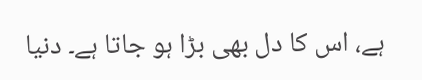ہے، اس کا دل بھی بڑا ہو جاتا ہے۔ دنیا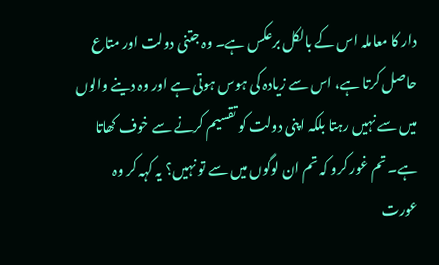دار کا معاملہ اس کے بالکل برعکس ہے۔ وہ جتنی دولت اور متاع حاصل کرتا ہے، اس سے زیادہ کی ہوس ہوتی ہے اور وہ دینے والوں میں سے نہیں رہتا بلکہ اپنی دولت کو تقسیم کرنے سے خوف کھاتا ہے۔ تم غور کرو کہ تم ان لوگوں میں سے تو نہیں؟ یہ کہہ کر وہ عورت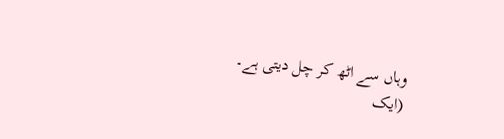وہاں سے اٹھ کر چل دیتی ہے۔
(ایک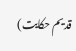قدیم حکایت)